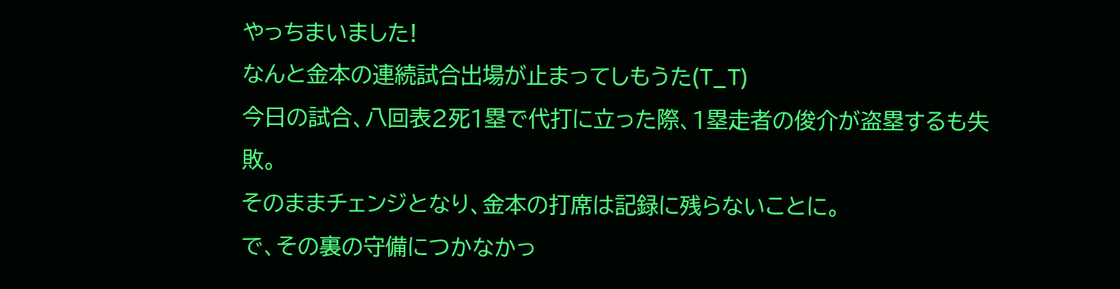やっちまいました!
なんと金本の連続試合出場が止まってしもうた(T_T)
今日の試合、八回表2死1塁で代打に立った際、1塁走者の俊介が盗塁するも失敗。
そのままチェンジとなり、金本の打席は記録に残らないことに。
で、その裏の守備につかなかっ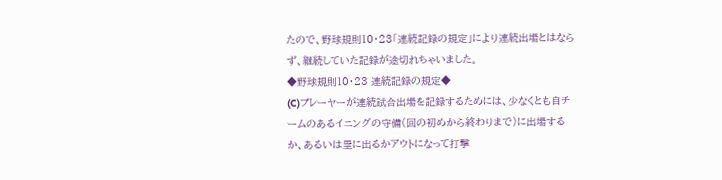たので、野球規則10・23「連続記録の規定」により連続出場とはならず、継続していた記録が途切れちゃいました。
◆野球規則10・23 連続記録の規定◆
(C)プレーヤーが連続試合出場を記録するためには、少なくとも自チームのあるイニングの守備(回の初めから終わりまで)に出場するか、あるいは塁に出るかアウトになって打撃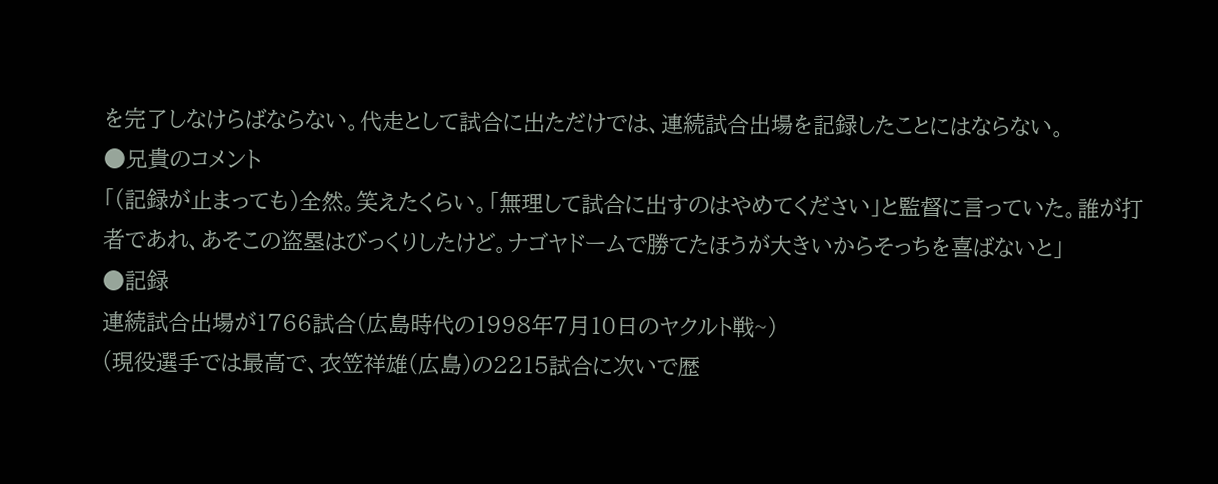を完了しなけらばならない。代走として試合に出ただけでは、連続試合出場を記録したことにはならない。
●兄貴のコメント
「(記録が止まっても)全然。笑えたくらい。「無理して試合に出すのはやめてください」と監督に言っていた。誰が打者であれ、あそこの盗塁はびっくりしたけど。ナゴヤドームで勝てたほうが大きいからそっちを喜ばないと」
●記録
連続試合出場が1766試合(広島時代の1998年7月10日のヤクルト戦~)
(現役選手では最高で、衣笠祥雄(広島)の2215試合に次いで歴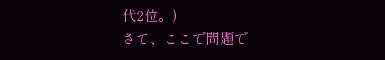代2位。)
さて、ここで問題で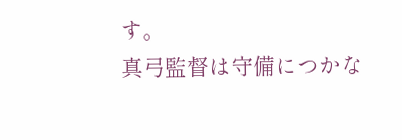す。
真弓監督は守備につかな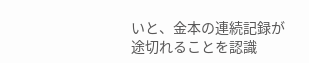いと、金本の連続記録が途切れることを認識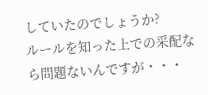していたのでしょうか?
ルールを知った上での采配なら問題ないんですが・・・